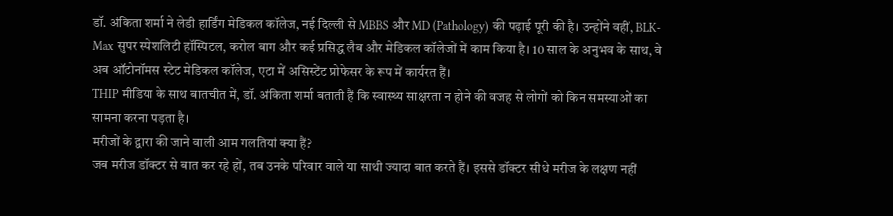डॉ. अंकिता शर्मा ने लेडी हार्डिंग मेडिकल कॉलेज, नई दिल्ली से MBBS और MD (Pathology) की पढ़ाई पूरी की है। उन्होंने वहीं, BLK-Max सुपर स्पेशलिटी हॉस्पिटल, करोल बाग और कई प्रसिद्ध लैब और मेडिकल कॉलेजों में काम किया है। 10 साल के अनुभव के साथ, वे अब ऑटोनॉमस स्टेट मेडिकल कॉलेज, एटा में असिस्टेंट प्रोफेसर के रूप में कार्यरत हैं।
THIP मीडिया के साथ बातचीत में, डॉ. अंकिता शर्मा बताती हैं कि स्वास्थ्य साक्षरता न होने की वजह से लोगों को किन समस्याओं का सामना करना पड़ता है।
मरीजों के द्वारा की जाने वाली आम गलतियां क्या हैं?
जब मरीज डॉक्टर से बात कर रहे हों, तब उनके परिवार वाले या साथी ज्यादा बात करते हैं। इससे डॉक्टर सीधे मरीज के लक्षण नहीं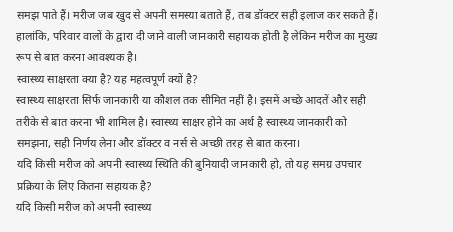समझ पाते हैं। मरीज जब खुद से अपनी समस्या बताते हैं, तब डॉक्टर सही इलाज कर सकते हैं। हालांकि, परिवार वालों के द्वारा दी जाने वाली जानकारी सहायक होती है लेकिन मरीज का मुख्य रूप से बात करना आवश्यक है।
स्वास्थ्य साक्षरता क्या है? यह महत्वपूर्ण क्यों है?
स्वास्थ्य साक्षरता सिर्फ जानकारी या कौशल तक सीमित नहीं है। इसमें अच्छे आदतें और सही तरीके से बात करना भी शामिल है। स्वास्थ्य साक्षर होने का अर्थ है स्वास्थ्य जानकारी को समझना, सही निर्णय लेना और डॉक्टर व नर्स से अच्छी तरह से बात करना।
यदि किसी मरीज को अपनी स्वास्थ्य स्थिति की बुनियादी जानकारी हो, तो यह समग्र उपचार प्रक्रिया के लिए कितना सहायक है?
यदि किसी मरीज को अपनी स्वास्थ्य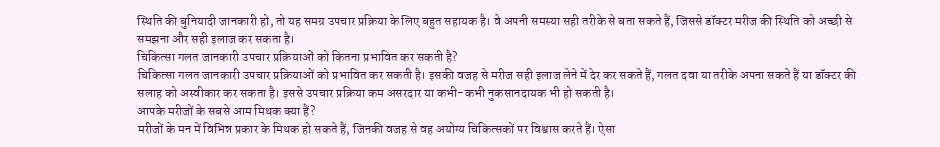स्थिति की बुनियादी जानकारी हो, तो यह समग्र उपचार प्रक्रिया के लिए बहुत सहायक है। वे अपनी समस्या सही तरीके से बता सकते हैं, जिससे डॉक्टर मरीज की स्थिति को अच्छी से समझना और सही इलाज कर सकता है।
चिकित्सा गलत जानकारी उपचार प्रक्रियाओं को कितना प्रभावित कर सकती है?
चिकित्सा गलत जानकारी उपचार प्रक्रियाओं को प्रभावित कर सकती है। इसकी वजह से मरीज सही इलाज लेने में देर कर सकते हैं, गलत दवा या तरीके अपना सकते हैं या डॉक्टर की सलाह को अस्वीकार कर सकता है। इससे उपचार प्रक्रिया कम असरदार या कभी-कभी नुकसानदायक भी हो सकती है।
आपके मरीजों के सबसे आम मिथक क्या हैं?
मरीजों के मन में विभिन्न प्रकार के मिथक हो सकते हैं, जिनकी वजह से वह अयोग्य चिकित्सकों पर विश्वास करते हैं। ऐसा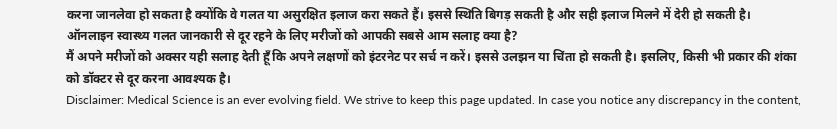करना जानलेवा हो सकता है क्योंकि वे गलत या असुरक्षित इलाज करा सकते हैं। इससे स्थिति बिगड़ सकती है और सही इलाज मिलने में देरी हो सकती है।
ऑनलाइन स्वास्थ्य गलत जानकारी से दूर रहने के लिए मरीजों को आपकी सबसे आम सलाह क्या है?
मैं अपने मरीजों को अक्सर यही सलाह देती हूँ कि अपने लक्षणों को इंटरनेट पर सर्च न करें। इससे उलझन या चिंता हो सकती है। इसलिए, किसी भी प्रकार की शंका को डॉक्टर से दूर करना आवश्यक है।
Disclaimer: Medical Science is an ever evolving field. We strive to keep this page updated. In case you notice any discrepancy in the content,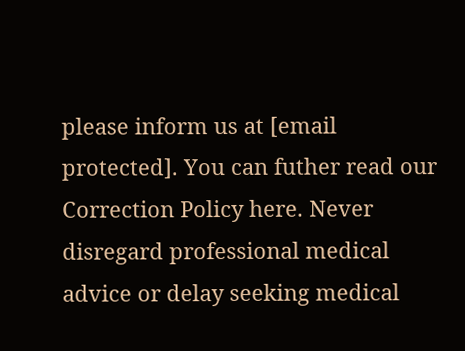please inform us at [email protected]. You can futher read our Correction Policy here. Never disregard professional medical advice or delay seeking medical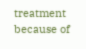treatment because of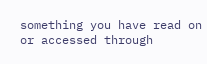something you have read on or accessed through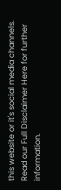this website or it's social media channels. Read our Full Disclaimer Here for further information.